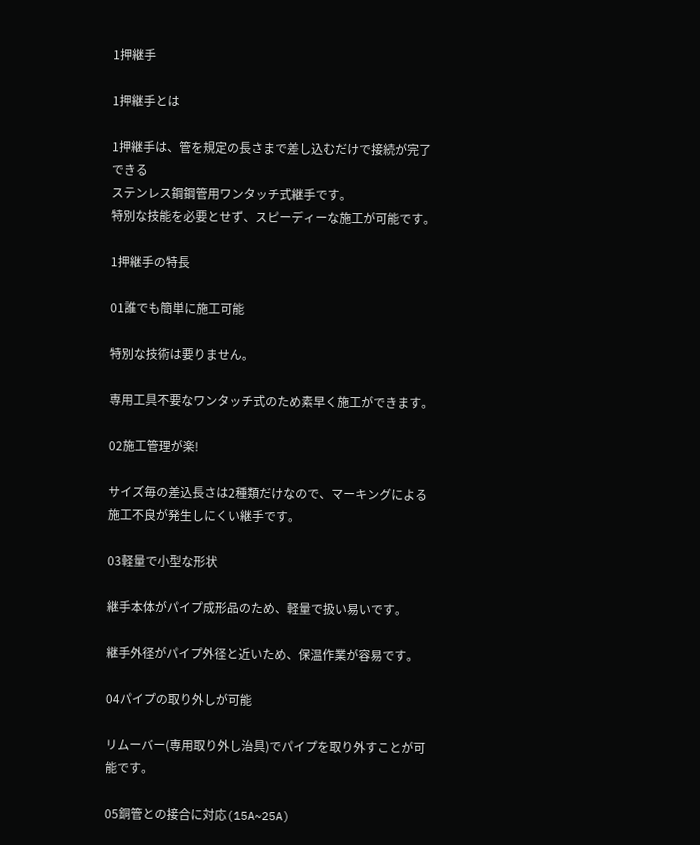1押継手

1押継手とは

1押継手は、管を規定の長さまで差し込むだけで接続が完了できる
ステンレス鋼鋼管用ワンタッチ式継手です。
特別な技能を必要とせず、スピーディーな施工が可能です。

1押継手の特長

01誰でも簡単に施工可能

特別な技術は要りません。

専用工具不要なワンタッチ式のため素早く施工ができます。

02施工管理が楽!

サイズ毎の差込長さは2種類だけなので、マーキングによる施工不良が発生しにくい継手です。

03軽量で小型な形状

継手本体がパイプ成形品のため、軽量で扱い易いです。

継手外径がパイプ外径と近いため、保温作業が容易です。

04パイプの取り外しが可能

リムーバー(専用取り外し治具)でパイプを取り外すことが可能です。

05銅管との接合に対応(15A~25A)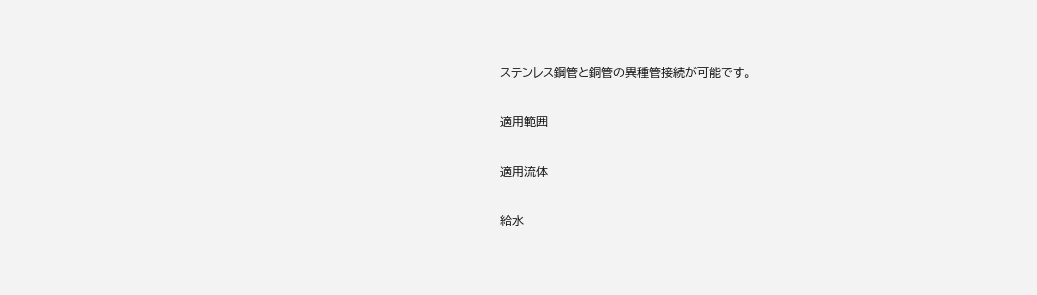ステンレス鋼管と銅管の異種管接続が可能です。

適用範囲

適用流体

給水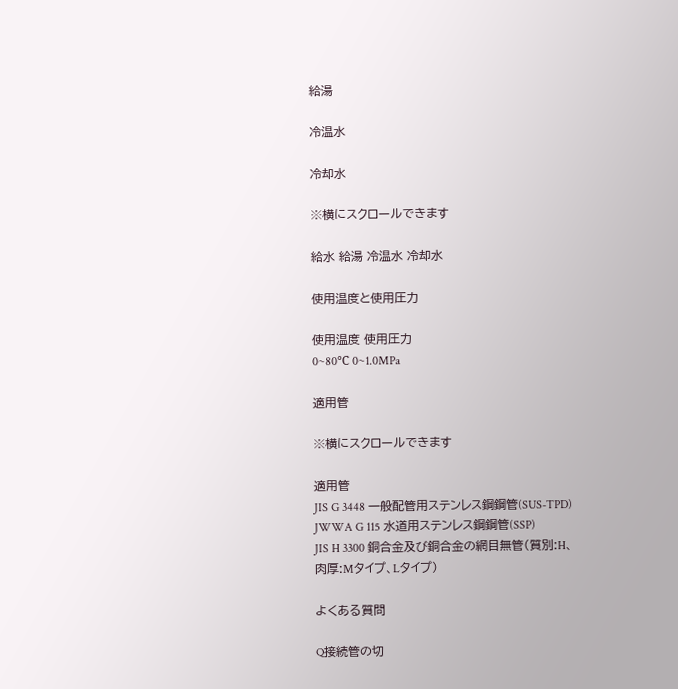給湯

冷温水

冷却水

※横にスクロールできます

給水 給湯 冷温水 冷却水

使用温度と使用圧力

使用温度 使用圧力
0~80℃ 0~1.0MPa

適用管

※横にスクロールできます

適用管
JIS G 3448 一般配管用ステンレス鋼鋼管(SUS-TPD)
JWWA G 115 水道用ステンレス鋼鋼管(SSP)
JIS H 3300 銅合金及び銅合金の網目無管(質別:H、肉厚:Mタイプ、Lタイプ)

よくある質問

Q接続管の切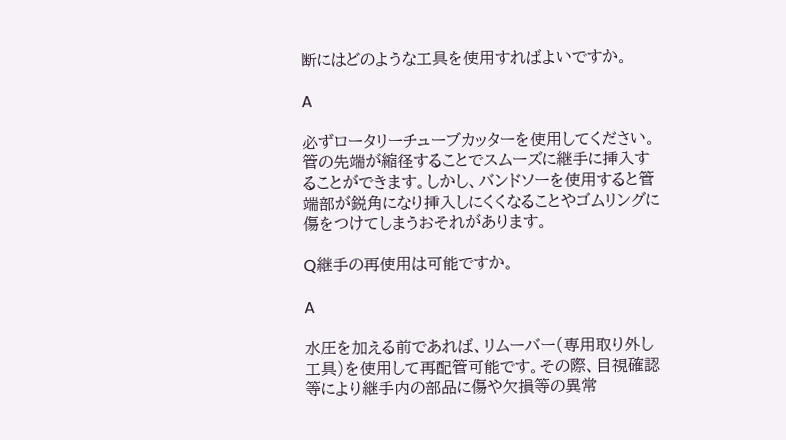断にはどのような工具を使用すればよいですか。

A

必ずロータリーチューブカッターを使用してください。管の先端が縮径することでスムーズに継手に挿入することができます。しかし、バンドソーを使用すると管端部が鋭角になり挿入しにくくなることやゴムリングに傷をつけてしまうおそれがあります。

Q継手の再使用は可能ですか。

A

水圧を加える前であれば、リムーバー(専用取り外し工具)を使用して再配管可能です。その際、目視確認等により継手内の部品に傷や欠損等の異常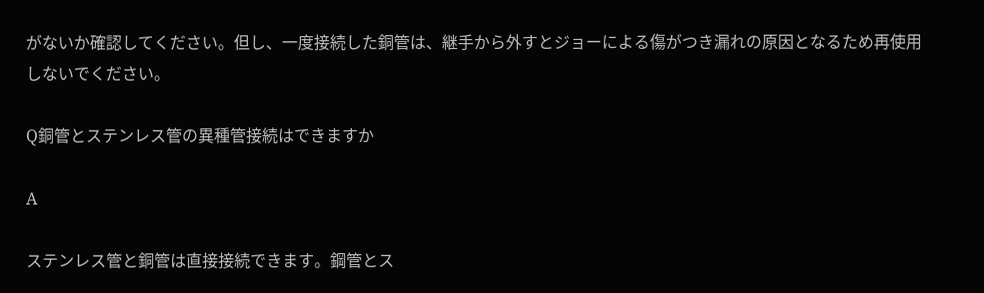がないか確認してください。但し、一度接続した銅管は、継手から外すとジョーによる傷がつき漏れの原因となるため再使用しないでください。

Q銅管とステンレス管の異種管接続はできますか

A

ステンレス管と銅管は直接接続できます。鋼管とス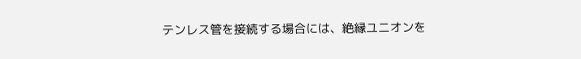テンレス管を接続する場合には、絶縁ユニオンを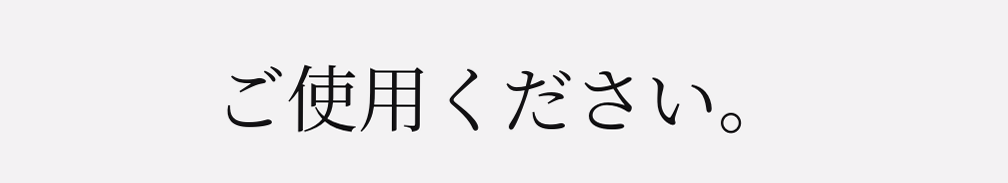ご使用ください。